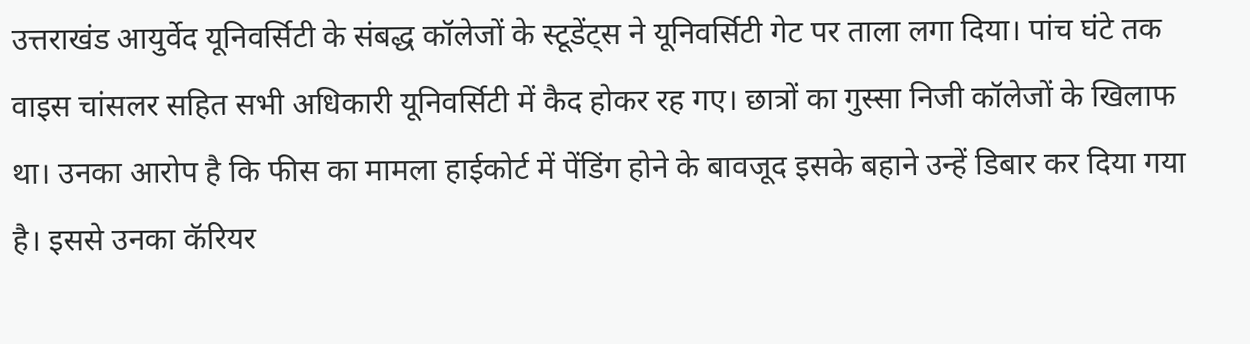उत्तराखंड आयुर्वेद यूनिवर्सिटी के संबद्ध कॉलेजों के स्टूडेंट्स ने यूनिवर्सिटी गेट पर ताला लगा दिया। पांच घंटे तक वाइस चांसलर सहित सभी अधिकारी यूनिवर्सिटी में कैद होकर रह गए। छात्रों का गुस्सा निजी कॉलेजों के खिलाफ था। उनका आरोप है कि फीस का मामला हाईकोर्ट में पेंडिंग होने के बावजूद इसके बहाने उन्हें डिबार कर दिया गया है। इससे उनका कॅरियर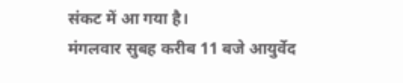संकट में आ गया है।
मंगलवार सुबह करीब 11 बजे आयुर्वेद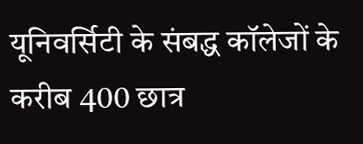यूनिवर्सिटी के संबद्ध कॉलेजों के करीब 400 छात्र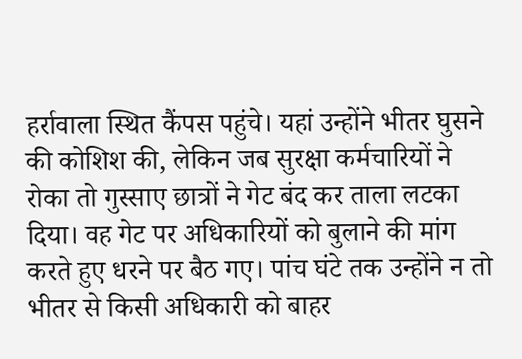हर्रावाला स्थित कैंपस पहुंचे। यहां उन्होंने भीतर घुसने की कोशिश की, लेकिन जब सुरक्षा कर्मचारियों ने रोका तो गुस्साए छात्रों ने गेट बंद कर ताला लटका दिया। वह गेट पर अधिकारियों को बुलाने की मांग करते हुए धरने पर बैठ गए। पांच घंटे तक उन्होंने न तो भीतर से किसी अधिकारी को बाहर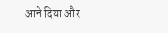आने दिया और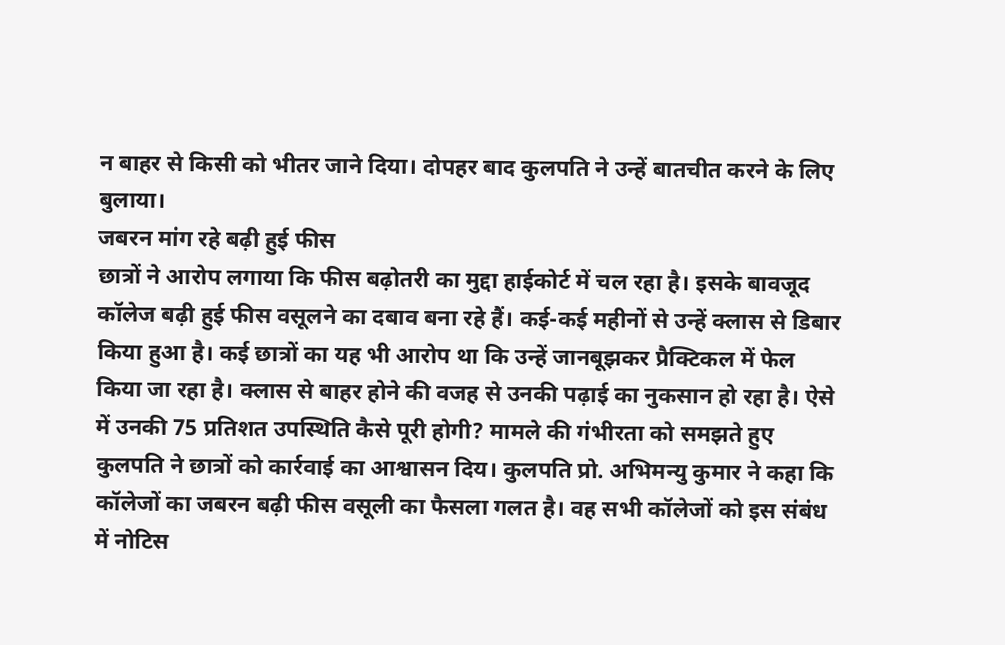न बाहर से किसी को भीतर जाने दिया। दोपहर बाद कुलपति ने उन्हें बातचीत करने के लिए बुलाया।
जबरन मांग रहे बढ़ी हुई फीस
छात्रों ने आरोप लगाया कि फीस बढ़ोतरी का मुद्दा हाईकोर्ट में चल रहा है। इसके बावजूद कॉलेज बढ़ी हुई फीस वसूलने का दबाव बना रहे हैं। कई-कई महीनों से उन्हें क्लास से डिबार किया हुआ है। कई छात्रों का यह भी आरोप था कि उन्हें जानबूझकर प्रैक्टिकल में फेल किया जा रहा है। क्लास से बाहर होने की वजह से उनकी पढ़ाई का नुकसान हो रहा है। ऐसे में उनकी 75 प्रतिशत उपस्थिति कैसे पूरी होगी? मामले की गंभीरता को समझते हुए कुलपति ने छात्रों को कार्रवाई का आश्वासन दिय। कुलपति प्रो. अभिमन्यु कुमार ने कहा कि कॉलेजों का जबरन बढ़ी फीस वसूली का फैसला गलत है। वह सभी कॉलेजों को इस संबंध में नोटिस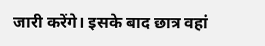जारी करेंगे। इसके बाद छात्र वहां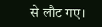से लौट गए।